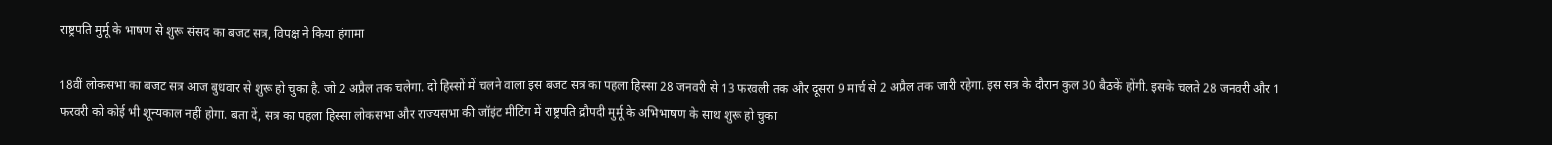राष्ट्रपति मुर्मू के भाषण से शुरू संसद का बजट सत्र, विपक्ष ने किया हंगामा

18वीं लोकसभा का बजट सत्र आज बुधवार से शुरू हो चुका है. जो 2 अप्रैल तक चलेगा. दो हिस्सों में चलने वाला इस बजट सत्र का पहला हिस्सा 28 जनवरी से 13 फरवली तक और दूसरा 9 मार्च से 2 अप्रैल तक जारी रहेगा. इस सत्र के दौरान कुल 30 बैठकें होंगी. इसके चलते 28 जनवरी और 1 फरवरी को कोई भी शून्यकाल नहीं होगा. बता दें, सत्र का पहला हिस्सा लोकसभा और राज्यसभा की जॉइंट मीटिंग में राष्ट्रपति द्रौपदी मुर्मू के अभिभाषण के साथ शुरू हो चुका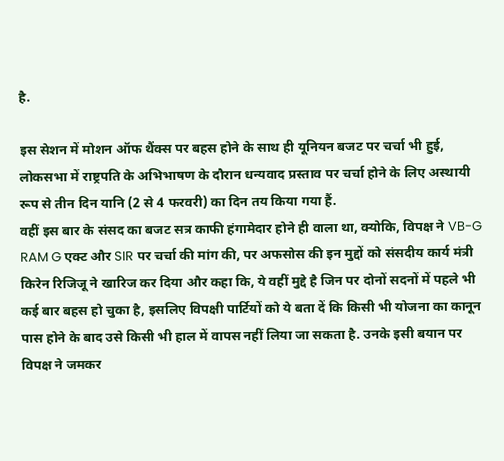है.

इस सेशन में मोशन ऑफ थैंक्स पर बहस होने के साथ ही यूनियन बजट पर चर्चा भी हुई, लोकसभा में राष्ट्रपति के अभिभाषण के दौरान धन्यवाद प्रस्ताव पर चर्चा होने के लिए अस्थायी रूप से तीन दिन यानि (2 से 4 फरवरी) का दिन तय किया गया हैं.
वहीं इस बार के संसद का बजट सत्र काफी हंगामेदार होने ही वाला था, क्योकि, विपक्ष ने VB-G RAM G एक्ट और SIR पर चर्चा की मांग की, पर अफसोस की इन मुद्दों को संसदीय कार्य मंत्री किरेन रिजिजू ने खारिज कर दिया और कहा कि, ये वहीं मुद्दे है जिन पर दोनों सदनों में पहले भी कई बार बहस हो चुका है, इसलिए विपक्षी पार्टियों को ये बता दें कि किसी भी योजना का कानून पास होने के बाद उसे किसी भी हाल में वापस नहीं लिया जा सकता है. उनके इसी बयान पर विपक्ष ने जमकर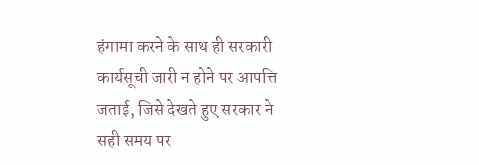हंगामा करने के साथ ही सरकारी कार्यसूची जारी न होने पर आपत्ति जताई, जिसे देखते हुए सरकार ने सही समय पर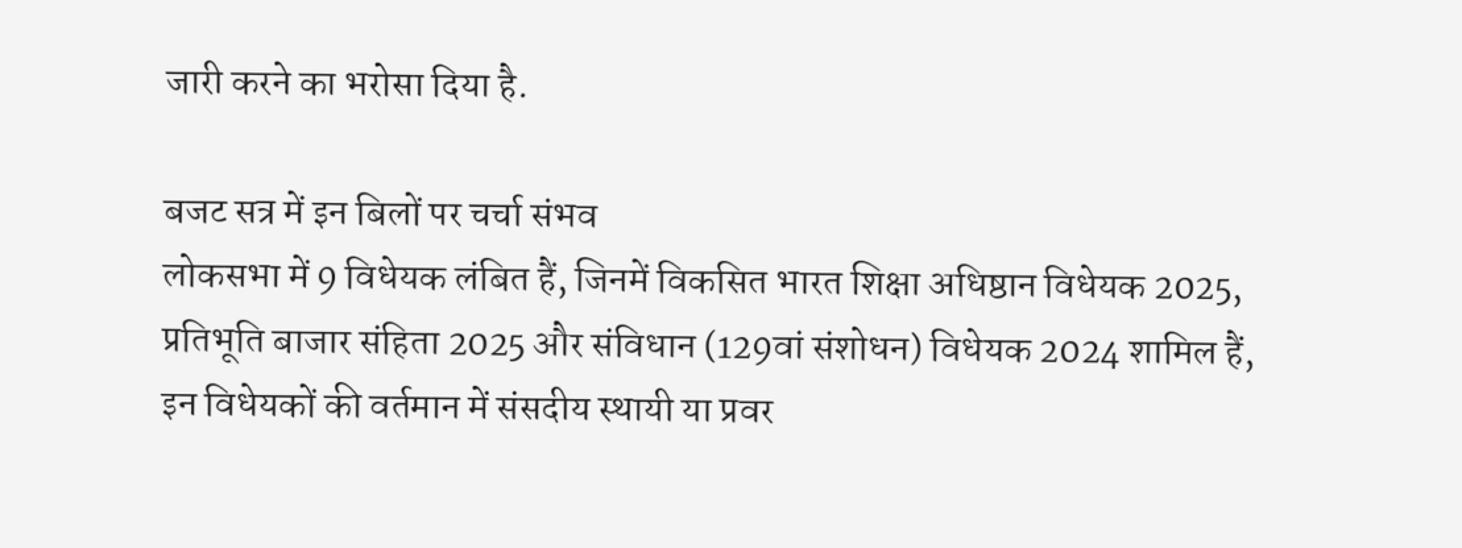जारी करने का भरोसा दिया है.

बजट सत्र में इन बिलों पर चर्चा संभव
लोकसभा में 9 विधेयक लंबित हैं, जिनमें विकसित भारत शिक्षा अधिष्ठान विधेयक 2025, प्रतिभूति बाजार संहिता 2025 और संविधान (129वां संशोधन) विधेयक 2024 शामिल हैं, इन विधेयकों की वर्तमान में संसदीय स्थायी या प्रवर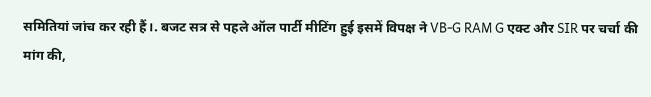समितियां जांच कर रही हैं।. बजट सत्र से पहले ऑल पार्टी मीटिंग हुई इसमें विपक्ष ने VB-G RAM G एक्ट और SIR पर चर्चा की मांग की,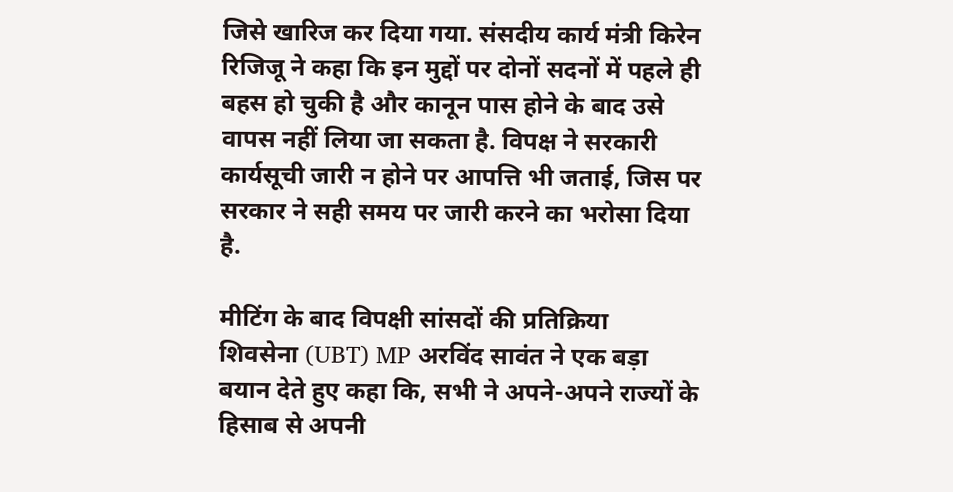जिसे खारिज कर दिया गया. संसदीय कार्य मंत्री किरेन रिजिजू ने कहा कि इन मुद्दों पर दोनों सदनों में पहले ही बहस हो चुकी है और कानून पास होने के बाद उसे वापस नहीं लिया जा सकता है. विपक्ष ने सरकारी कार्यसूची जारी न होने पर आपत्ति भी जताई, जिस पर सरकार ने सही समय पर जारी करने का भरोसा दिया है.

मीटिंग के बाद विपक्षी सांसदों की प्रतिक्रिया
शिवसेना (UBT) MP अरविंद सावंत ने एक बड़ा बयान देते हुए कहा कि, सभी ने अपने-अपने राज्यों के हिसाब से अपनी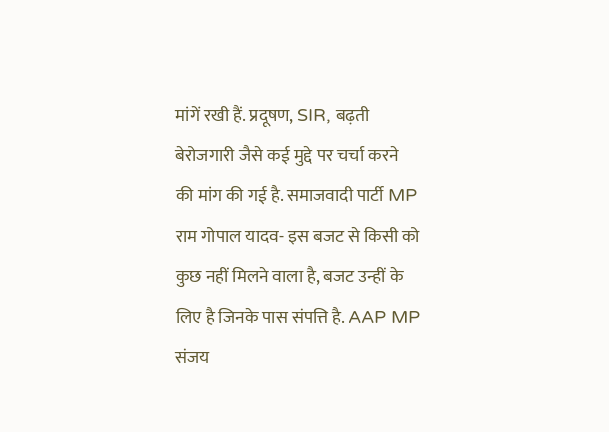मांगें रखी हैं. प्रदूषण, SIR, बढ़ती बेरोजगारी जैसे कई मुद्दे पर चर्चा करने की मांग की गई है. समाजवादी पार्टी MP राम गोपाल यादव- इस बजट से किसी को कुछ नहीं मिलने वाला है, बजट उन्हीं के लिए है जिनके पास संपत्ति है. AAP MP संजय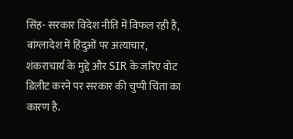सिंह- सरकार विदेश नीति में विफल रही है, बांग्लादेश में हिंदुओं पर अत्याचार, शंकराचार्य के मुद्दे और SIR के जरिए वोट डिलीट करने पर सरकार की चुप्पी चिंता का कारण है.